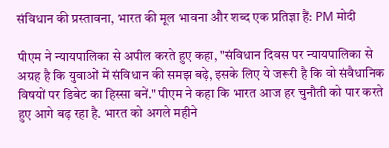संविधान की प्रस्तावना, भारत की मूल भावना और शब्द एक प्रतिज्ञा हैं: PM मोदी

पीएम ने न्यायपालिका से अपील करते हुए कहा, "संविधान दिवस पर न्यायपालिका से अग्रह है कि युवाओं में संविधान की समझ बढ़े, इसके लिए ये जरूरी है कि वो संवैधानिक विषयों पर डिबेट का हिस्सा बनें." पीएम ने कहा कि भारत आज हर चुनौती को पार करते हुए आगे बढ़ रहा है. भारत को अगले महीने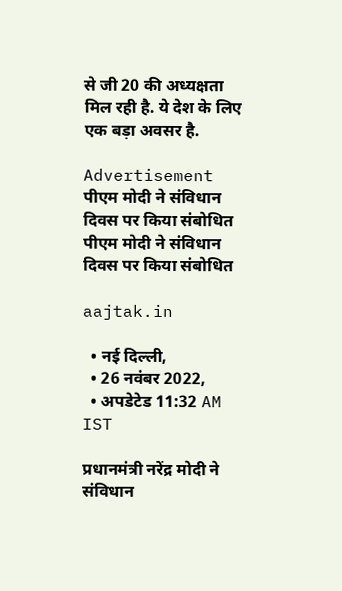से जी 20 की अध्यक्षता मिल रही है. ये देश के लिए एक बड़ा अवसर है.

Advertisement
पीएम मोदी ने संविधान दिवस पर किया संबोधित पीएम मोदी ने संविधान दिवस पर किया संबोधित

aajtak.in

  • नई दिल्ली,
  • 26 नवंबर 2022,
  • अपडेटेड 11:32 AM IST

प्रधानमंत्री नरेंद्र मोदी ने संविधान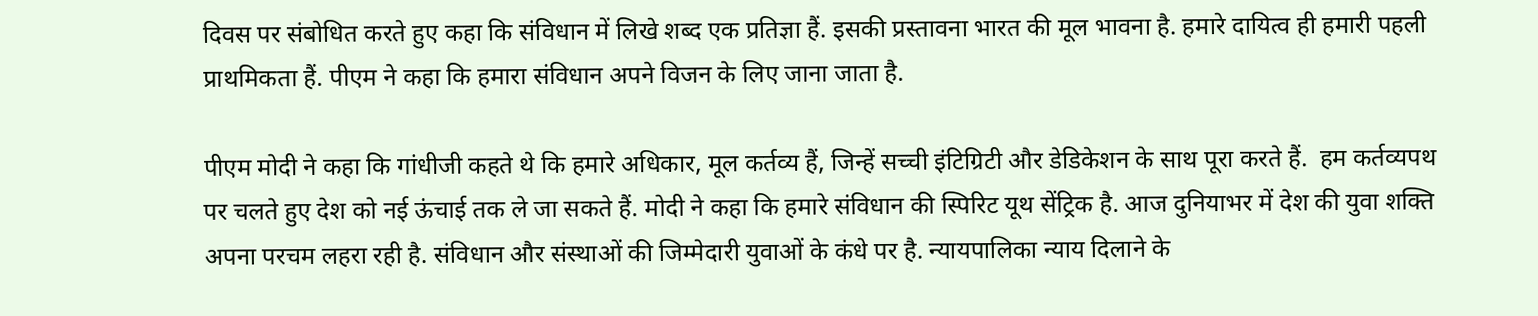दिवस पर संबोधित करते हुए कहा कि संविधान में लिखे शब्द एक प्रतिज्ञा हैं. इसकी प्रस्तावना भारत की मूल भावना है. हमारे दायित्व ही हमारी पहली प्राथमिकता हैं. पीएम ने कहा कि हमारा संविधान अपने विजन के लिए जाना जाता है.

पीएम मोदी ने कहा कि गांधीजी कहते थे कि हमारे अधिकार, मूल कर्तव्य हैं, जिन्हें सच्ची इंटिग्रिटी और डेडिकेशन के साथ पूरा करते हैं.  हम कर्तव्यपथ पर चलते हुए देश को नई ऊंचाई तक ले जा सकते हैं. मोदी ने कहा कि हमारे संविधान की स्पिरिट यूथ सेंट्रिक है. आज दुनियाभर में देश की युवा शक्ति अपना परचम लहरा रही है. संविधान और संस्थाओं की जिम्मेदारी युवाओं के कंधे पर है. न्यायपालिका न्याय दिलाने के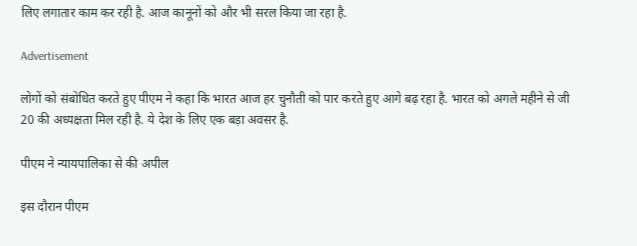लिए लगातार काम कर रही है. आज कानूनों को और भी सरल किया जा रहा है.

Advertisement

लोगों को संबोधित करते हुए पीएम ने कहा कि भारत आज हर चुनौती को पार करते हुए आगे बढ़ रहा है. भारत को अगले महीने से जी 20 की अध्यक्षता मिल रही है. ये देश के लिए एक बड़ा अवसर है.

पीएम ने न्यायपालिका से की अपील

इस दौरान पीएम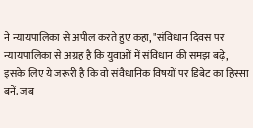ने न्यायपालिका से अपील करते हुए कहा, "संविधान दिवस पर न्यायपालिका से अग्रह है कि युवाओं में संविधान की समझ बढ़े, इसके लिए ये जरूरी है कि वो संवैधानिक विषयों पर डिबेट का हिस्सा बनें. जब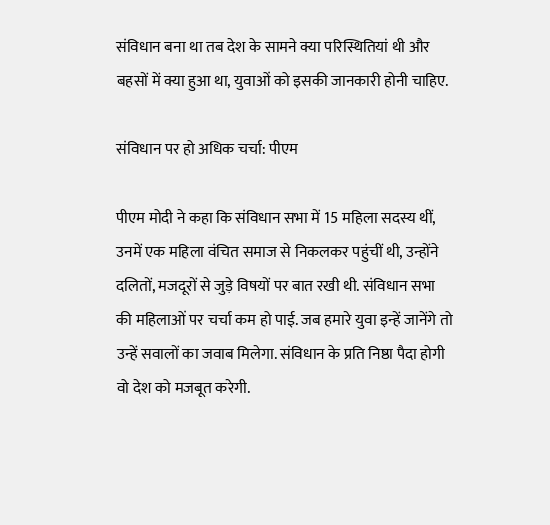संविधान बना था तब देश के सामने क्या परिस्थितियां थी और बहसों में क्या हुआ था, युवाओं को इसकी जानकारी होनी चाहिए.

संविधान पर हो अधिक चर्चा: पीएम

पीएम मोदी ने कहा कि संविधान सभा में 15 महिला सदस्य थीं, उनमें एक महिला वंचित समाज से निकलकर पहुंचीं थी, उन्होंने दलितों, मजदूरों से जुड़े विषयों पर बात रखी थी. संविधान सभा की महिलाओं पर चर्चा कम हो पाई. जब हमारे युवा इन्हें जानेंगे तो उन्हें सवालों का जवाब मिलेगा. संविधान के प्रति निष्ठा पैदा होगी वो देश को मजबूत करेगी.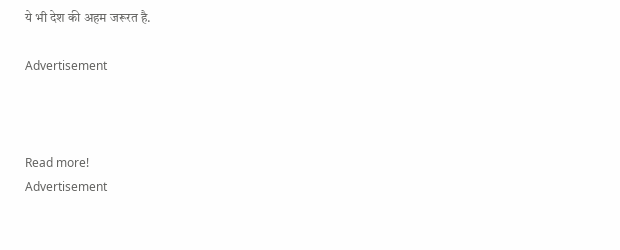ये भी देश की अहम जरूरत है.

Advertisement



Read more!
Advertisement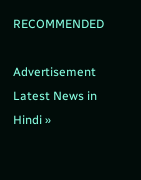RECOMMENDED

Advertisement
Latest News in Hindi »